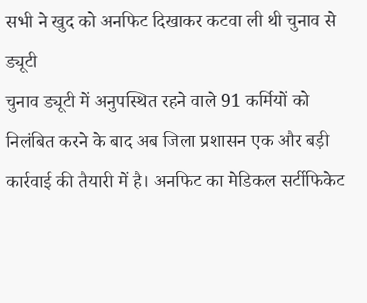सभी ने खुद को अनफिट दिखाकर कटवा ली थी चुनाव से ड्यूटी
चुनाव ड्यूटी में अनुपस्थित रहने वाले 91 कर्मियों को निलंबित करने के बाद अब जिला प्रशासन एक और बड़ी कार्रवाई की तैयारी में है। अनफिट का मेडिकल सर्टीफिकेट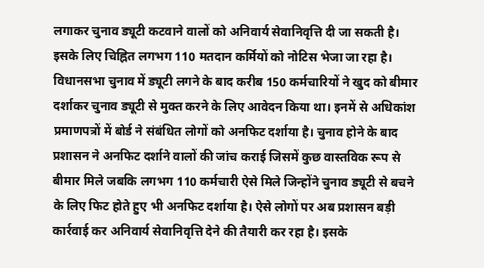लगाकर चुनाव ड्यूटी कटवाने वालों को अनिवार्य सेवानिवृत्ति दी जा सकती है। इसके लिए चिह्नित लगभग 110 मतदान कर्मियों को नोटिस भेजा जा रहा है।
विधानसभा चुनाव में ड्यूटी लगने के बाद करीब 150 कर्मचारियों ने खुद को बीमार दर्शाकर चुनाव ड्यूटी से मुक्त करने के लिए आवेदन किया था। इनमें से अधिकांश प्रमाणपत्रों में बोर्ड ने संबंधित लोगों को अनफिट दर्शाया है। चुनाव होने के बाद प्रशासन ने अनफिट दर्शाने वालों की जांच कराई जिसमें कुछ वास्तविक रूप से बीमार मिले जबकि लगभग 110 कर्मचारी ऐसे मिले जिन्होंने चुनाव ड्यूटी से बचने के लिए फिट होते हुए भी अनफिट दर्शाया है। ऐसे लोगों पर अब प्रशासन बड़ी कार्रवाई कर अनिवार्य सेवानिवृत्ति देने की तैयारी कर रहा है। इसके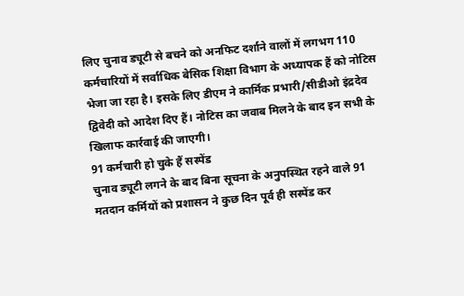लिए चुनाव ड्यूटी से बचने को अनफिट दर्शाने वालों में लगभग 110 कर्मचारियों में सर्वाधिक बेसिक शिक्षा विभाग के अध्यापक हैं को नोटिस भेजा जा रहा है। इसके लिए डीएम ने कार्मिक प्रभारी/सीडीओ इंद्रदेव द्विवेदी को आदेश दिए हैं। नोटिस का जवाब मिलने के बाद इन सभी के खिलाफ कार्रवाई की जाएगी।
91 कर्मचारी हो चुके हैं सस्पेंड
चुनाव ड्यूटी लगने के बाद बिना सूचना के अनुपस्थित रहने वाले 91 मतदान कर्मियों को प्रशासन ने कुछ दिन पूर्व ही सस्पेंड कर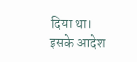दिया था। इसके आदेश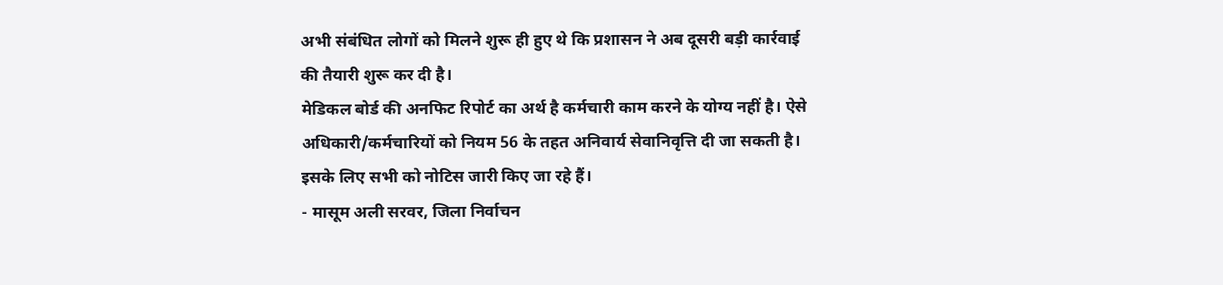अभी संबंधित लोगों को मिलने शुरू ही हुए थे कि प्रशासन ने अब दूसरी बड़ी कार्रवाई की तैयारी शुरू कर दी है।
मेडिकल बोर्ड की अनफिट रिपोर्ट का अर्थ है कर्मचारी काम करने के योग्य नहीं है। ऐसे अधिकारी/कर्मचारियों को नियम 56 के तहत अनिवार्य सेवानिवृत्ति दी जा सकती है। इसके लिए सभी को नोटिस जारी किए जा रहे हैं।
- मासूम अली सरवर, जिला निर्वाचन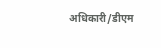अधिकारी/डीएम